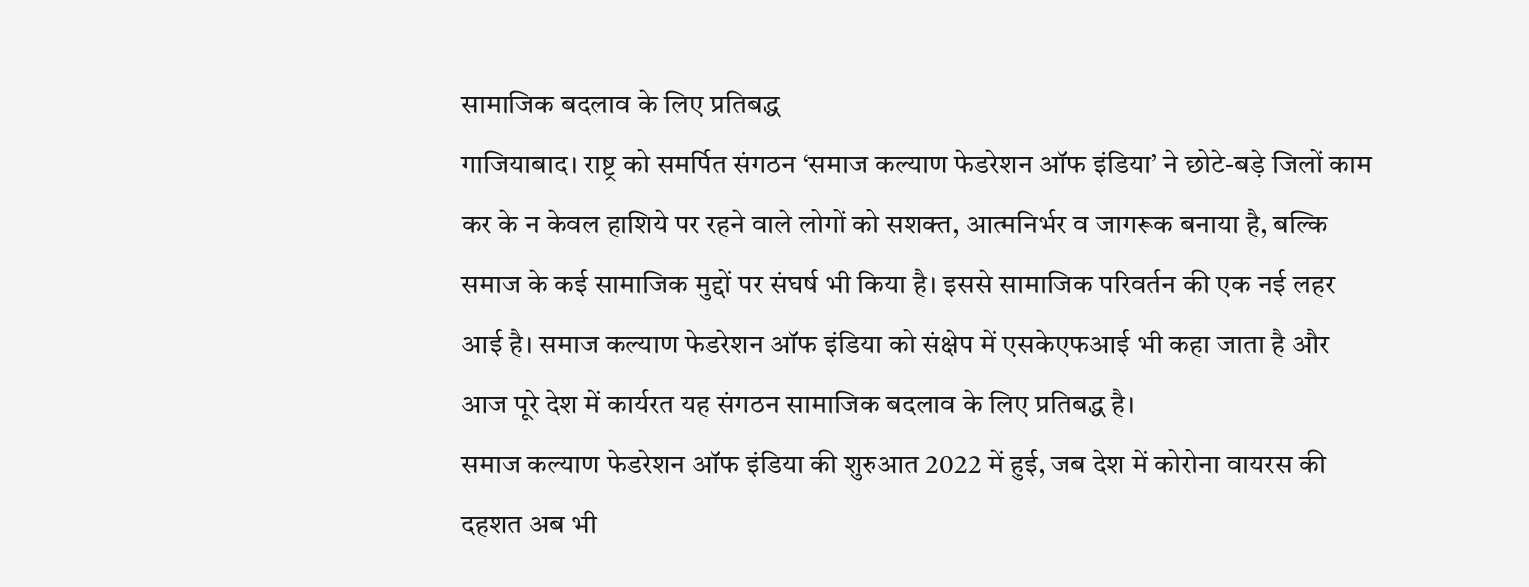सामाजिक बदलाव के लिए प्रतिबद्ध
गाजियाबाद। राष्ट्र को समर्पित संगठन ‘समाज कल्याण फेडरेशन ऑफ इंडिया’ ने छोटे-बड़े जिलों काम कर के न केवल हाशिये पर रहने वाले लोगों को सशक्त, आत्मनिर्भर व जागरूक बनाया है, बल्कि समाज के कई सामाजिक मुद्दों पर संघर्ष भी किया है। इससे सामाजिक परिवर्तन की एक नई लहर आई है। समाज कल्याण फेडरेशन ऑफ इंडिया को संक्षेप में एसकेएफआई भी कहा जाता है और आज पूरे देश में कार्यरत यह संगठन सामाजिक बदलाव के लिए प्रतिबद्ध है।
समाज कल्याण फेडरेशन ऑफ इंडिया की शुरुआत 2022 में हुई, जब देश में कोरोना वायरस की दहशत अब भी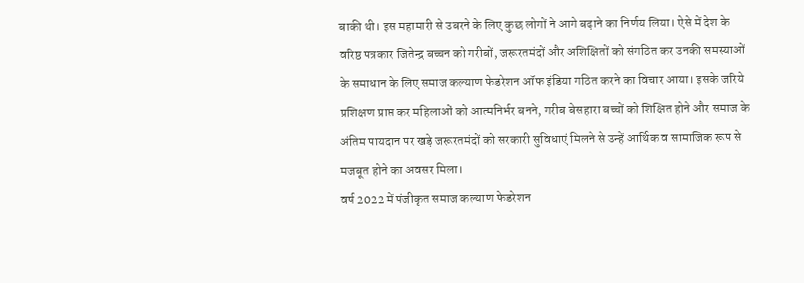बाकी थी। इस महामारी से उबरने के लिए कुछ लोगों ने आगे बढ़ाने का निर्णय लिया। ऐसे में देश के वरिष्ठ पत्रकार जितेन्द्र बच्चन को गरीबों, जरूरतमंदों और अशिक्षितों को संगठित कर उनकी समस्याओं के समाधान के लिए समाज कल्याण फेडरेशन ऑफ इंडिया गठित करने का विचार आया। इसके जरिये प्रशिक्षण प्राप्त कर महिलाओं को आत्मनिर्भर बनने, गरीब बेसहारा बच्चों को शिक्षित होने और समाज के अंतिम पायदान पर खड़े जरूरतमंदों को सरकारी सुविधाएं मिलने से उन्हें आर्थिक व सामाजिक रूप से मजबूत होने का अवसर मिला।
वर्ष 2022 में पंजीकृत समाज कल्याण फेडरेशन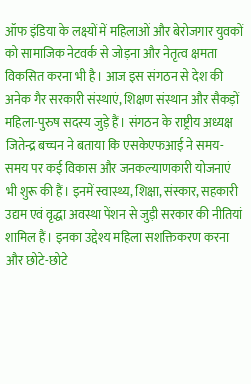ऑफ इंडिया के लक्ष्यों में महिलाओं और बेरोजगार युवकों को सामाजिक नेटवर्क से जोड़ना और नेतृत्व क्षमता विकसित करना भी है। आज इस संगठन से देश की अनेक गैर सरकारी संस्थाएं, शिक्षण संस्थान और सैकड़ों महिला-पुरुष सदस्य जुड़े हैं। संगठन के राष्ट्रीय अध्यक्ष जितेन्द्र बच्चन ने बताया कि एसकेएफआई ने समय-समय पर कई विकास और जनकल्याणकारी योजनाएं भी शुरू की हैं। इनमें स्वास्थ्य, शिक्षा, संस्कार, सहकारी उद्यम एवं वृद्धा अवस्था पेंशन से जुड़ी सरकार की नीतियां शामिल हैं। इनका उद्देश्य महिला सशक्तिकरण करना और छोटे-छोटे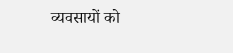व्यवसायों को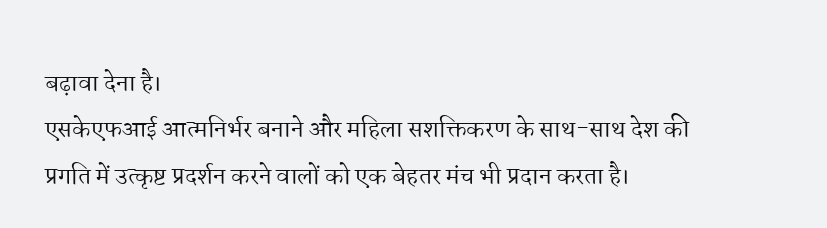बढ़ावा देना है।
एसकेएफआई आत्मनिर्भर बनाने और महिला सशक्तिकरण के साथ-साथ देश की प्रगति में उत्कृष्ट प्रदर्शन करने वालों को एक बेहतर मंच भी प्रदान करता है।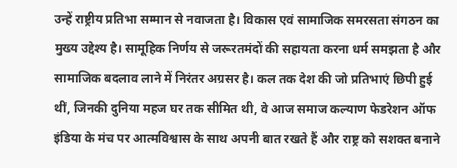उन्हें राष्ट्रीय प्रतिभा सम्मान से नवाजता है। विकास एवं सामाजिक समरसता संगठन का मुख्य उद्देश्य है। सामूहिक निर्णय से जरूरतमंदों की सहायता करना धर्म समझता है और सामाजिक बदलाव लाने में निरंतर अग्रसर है। कल तक देश की जो प्रतिभाएं छिपी हुई थीं, जिनकी दुनिया महज घर तक सीमित थी, वे आज समाज कल्याण फेडरेशन ऑफ इंडिया के मंच पर आत्मविश्वास के साथ अपनी बात रखते हैं और राष्ट्र को सशक्त बनाने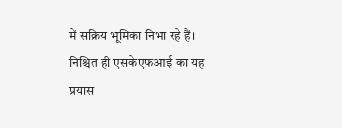में सक्रिय भूमिका निभा रहे हैं। निश्चित ही एसकेएफआई का यह प्रयास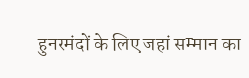हुनरमंदों के लिए जहां सम्मान का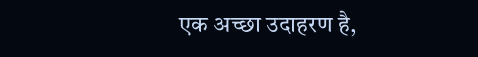एक अच्छा उदाहरण है,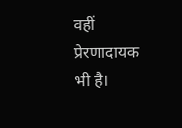वहीं प्रेरणादायक भी है।